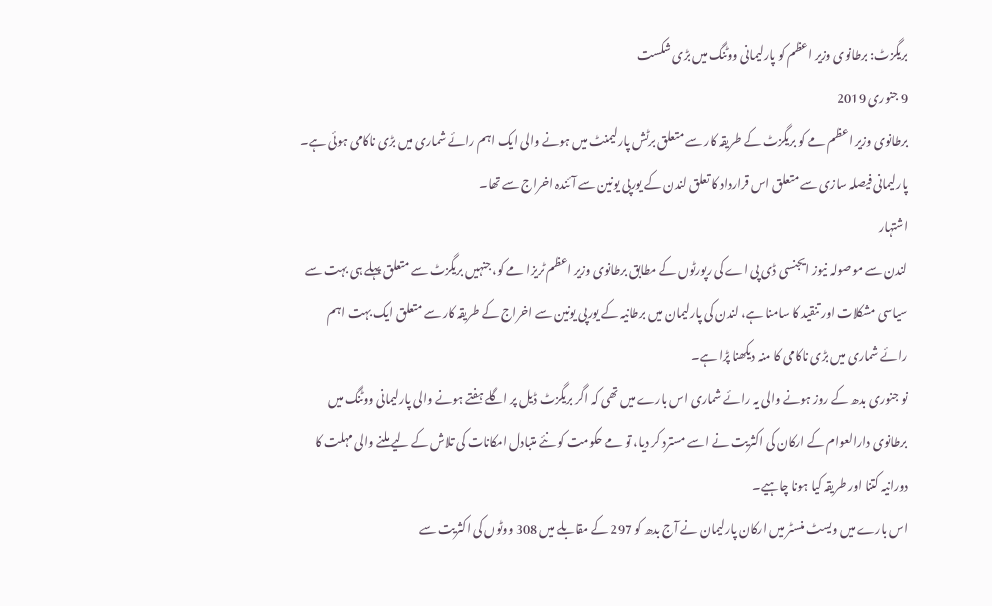بریگزٹ: برطانوی وزیر اعظم کو پارلیمانی ووٹنگ میں بڑی شکست
9 جنوری 2019
برطانوی وزیر اعظم مے کو بریگزٹ کے طریقہ کار سے متعلق برٹش پارلیمنٹ میں ہونے والی ایک اہم رائے شماری میں بڑی ناکامی ہوئی ہے۔ پارلیمانی فیصلہ سازی سے متعلق اس قرارداد کا تعلق لندن کے یورپی یونین سے آئندہ اخراج سے تھا۔
اشتہار
لندن سے موصولہ نیوز ایجنسی ڈی پی اے کی رپورٹوں کے مطابق برطانوی وزیر اعظم ٹریزا مے کو، جنہیں بریگزٹ سے متعلق پہلے ہی بہت سے سیاسی مشکلات اور تنقید کا سامنا ہے، لندن کی پارلیمان میں برطانیہ کے یورپی یونین سے اخراج کے طریقہ کار سے متعلق ایک بہت اہم رائے شماری میں بڑی ناکامی کا منہ دیکھنا پڑا ہے۔
نو جنوری بدھ کے روز ہونے والی یہ رائے شماری اس بارے میں تھی کہ اگر بریگزٹ ڈیل پر اگلے ہفتے ہونے والی پارلیمانی ووٹنگ میں برطانوی دارالعوام کے ارکان کی اکثریت نے اسے مسترد کر دیا، تو مے حکومت کو نئے متبادل امکانات کی تلاش کے لیے ملنے والی مہلت کا دورانیہ کتنا اور طریقہ کیا ہونا چاہیے۔
اس بارے میں ویسٹ منسٹر میں ارکان پارلیمان نے آج بدھ کو 297 کے مقابلے میں 308 ووٹوں کی اکثریت سے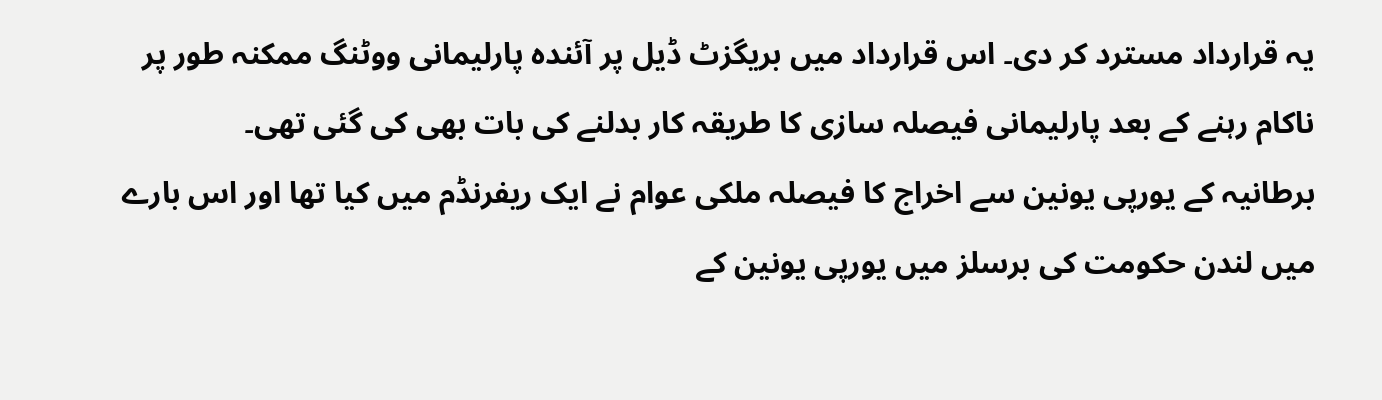یہ قرارداد مسترد کر دی۔ اس قرارداد میں بریگزٹ ڈیل پر آئندہ پارلیمانی ووٹنگ ممکنہ طور پر ناکام رہنے کے بعد پارلیمانی فیصلہ سازی کا طریقہ کار بدلنے کی بات بھی کی گئی تھی۔
برطانیہ کے یورپی یونین سے اخراج کا فیصلہ ملکی عوام نے ایک ریفرنڈم میں کیا تھا اور اس بارے میں لندن حکومت کی برسلز میں یورپی یونین کے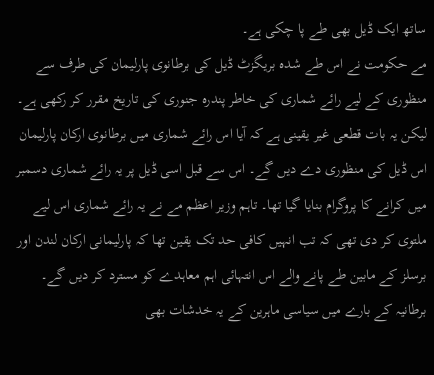ساتھ ایک ڈیل بھی طے پا چکی ہے۔
مے حکومت نے اس طے شدہ بریگزٹ ڈیل کی برطانوی پارلیمان کی طرف سے منظوری کے لیے رائے شماری کی خاطر پندرہ جنوری کی تاریخ مقرر کر رکھی ہے۔
لیکن یہ بات قطعی غیر یقینی ہے کہ آیا اس رائے شماری میں برطانوی ارکان پارلیمان اس ڈیل کی منظوری دے دیں گے۔ اس سے قبل اسی ڈیل پر یہ رائے شماری دسمبر میں کرانے کا پروگرام بنایا گیا تھا۔ تاہم وزیر اعظم مے نے یہ رائے شماری اس لیے ملتوی کر دی تھی کہ تب انہیں کافی حد تک یقین تھا کہ پارلیمانی ارکان لندن اور برسلز کے مابین طے پانے والے اس انتہائی اہم معاہدے کو مسترد کر دیں گے۔
برطانیہ کے بارے میں سیاسی ماہرین کے یہ خدشات بھی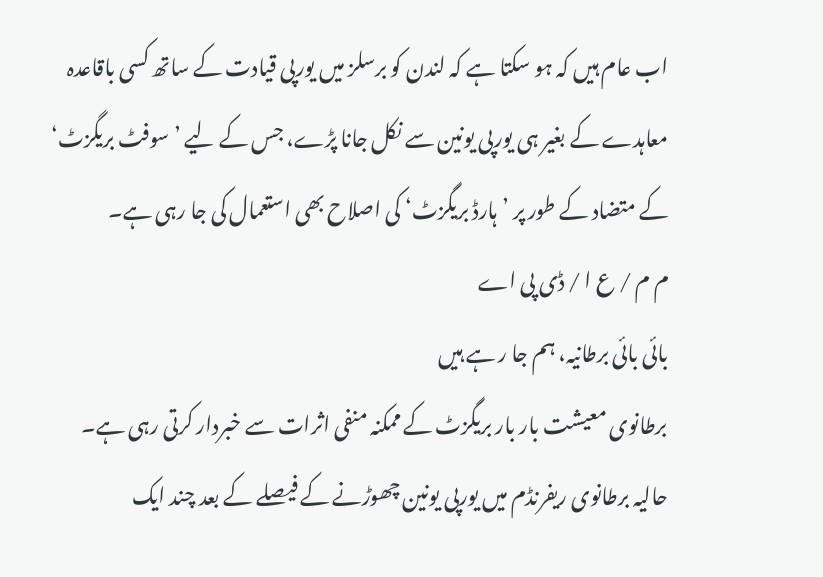اب عام ہیں کہ ہو سکتا ہے کہ لندن کو برسلز میں یورپی قیادت کے ساتھ کسی باقاعدہ معاہدے کے بغیر ہی یورپی یونین سے نکل جانا پڑے، جس کے لیے ’سوفٹ بریگزٹ‘ کے متضاد کے طور پر ’ہارڈ بریگزٹ‘ کی اصلاح بھی استعمال کی جا رہی ہے۔
م م / ع ا / ڈی پی اے
بائی بائی برطانیہ، ہم جا ر ہے ہیں
برطانوی معیشت بار بار بریگزٹ کے ممکنہ منفی اثرات سے خبردار کرتی رہی ہے۔ حالیہ برطانوی ریفرنڈم میں یورپی یونین چھوڑنے کے فیصلے کے بعد چند ایک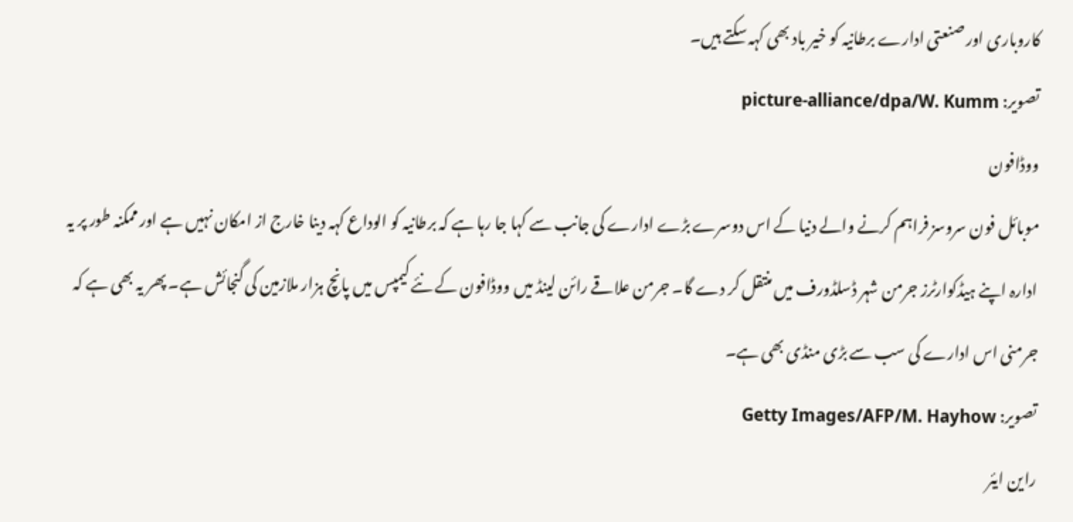کاروباری اور صنعتی ادارے برطانیہ کو خیر باد بھی کہہ سکتے ہیں۔
تصویر: picture-alliance/dpa/W. Kumm
ووڈافون
موبائل فون سروسز فراہم کرنے والے دنیا کے اس دوسرے بڑے ادارے کی جانب سے کہا جا رہا ہے کہ برطانیہ کو الوداع کہہ دینا خارج از امکان نہیں ہے اور ممکنہ طور پر یہ ادارہ اپنے ہیڈکوارٹرز جرمن شہر ڈسلڈورف میں منتقل کر دے گا۔ جرمن علاقے رائن لینڈ میں ووڈافون کے نئے کیمپس میں پانچ ہزار ملازمین کی گنجائش ہے۔ پھر یہ بھی ہے کہ جرمنی اس ادارے کی سب سے بڑی منڈی بھی ہے۔
تصویر: Getty Images/AFP/M. Hayhow
راین ایئر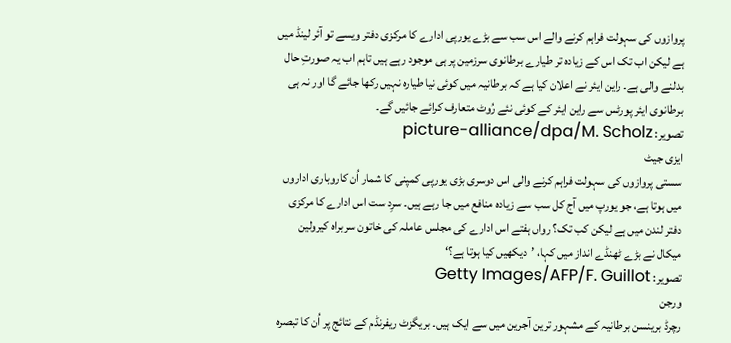پروازوں کی سہولت فراہم کرنے والے اس سب سے بڑے یورپی ادارے کا مرکزی دفتر ویسے تو آئر لینڈ میں ہے لیکن اب تک اس کے زیادہ تر طیارے برطانوی سرزمین پر ہی موجود رہے ہیں تاہم اب یہ صورتِ حال بدلنے والی ہے۔ راین ایئر نے اعلان کیا ہے کہ برطانیہ میں کوئی نیا طیارہ نہیں رکھا جائے گا اور نہ ہی برطانوی ایئر پورٹس سے راین ایئر کے کوئی نئے رُوٹ متعارف کرائے جائیں گے۔
تصویر: picture-alliance/dpa/M. Scholz
ایزی جیٹ
سستی پروازوں کی سہولت فراہم کرنے والی اس دوسری بڑی یورپی کمپنی کا شمار اُن کاروباری اداروں میں ہوتا ہے، جو یورپ میں آج کل سب سے زیادہ منافع میں جا رہے ہیں۔ سرِد ست اس ادارے کا مرکزی دفتر لندن میں ہے لیکن کب تک؟ رواں ہفتے اس ادارے کی مجلس عاملہ کی خاتون سربراہ کیرولین میکال نے بڑے ٹھنڈے انداز میں کہا، ’دیکھیں کیا ہوتا ہے؟‘
تصویر: Getty Images/AFP/F. Guillot
ورجن
رچرڈ برینسن برطانیہ کے مشہور ترین آجرین میں سے ایک ہیں۔ بریگزٹ ریفرنڈم کے نتائج پر اُن کا تبصرہ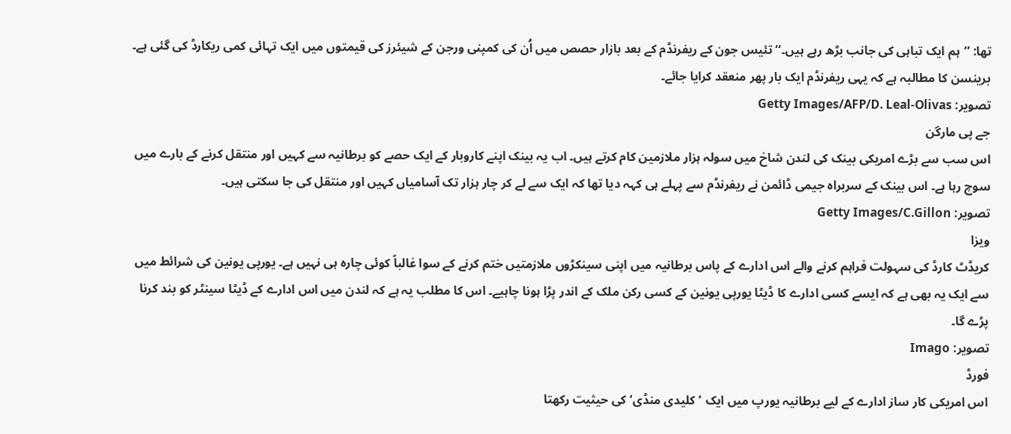تھا: ’’ہم ایک تباہی کی جانب بڑھ رہے ہیں۔‘‘ تئیس جون کے ریفرنڈم کے بعد بازار حصص میں اُن کی کمپنی ورجن کے شیئرز کی قیمتوں میں ایک تہائی کمی ریکارڈ کی گئی ہے۔ برینسن کا مطالبہ ہے کہ یہی ریفرنڈم ایک بار پھر منعقد کرایا جائے۔
تصویر: Getty Images/AFP/D. Leal-Olivas
جے پی مارگن
اس سب سے بڑے امریکی بینک کی لندن شاخ میں سولہ ہزار ملازمین کام کرتے ہیں۔ اب یہ بینک اپنے کاروبار کے ایک حصے کو برطانیہ سے کہیں اور منتقل کرنے کے بارے میں سوچ رہا ہے۔ اس بینک کے سربراہ جیمی ڈائمن نے ریفرنڈم سے پہلے ہی کہہ دیا تھا کہ ایک سے لے کر چار ہزار تک آسامیاں کہیں اور منتقل کی جا سکتی ہیں۔
تصویر: Getty Images/C.Gillon
ویزا
کریڈٹ کارڈ کی سہولت فراہم کرنے والے اس ادارے کے پاس برطانیہ میں اپنی سینکڑوں ملازمتیں ختم کرنے کے سوا غالباً کوئی چارہ ہی نہیں ہے۔ یورپی یونین کی شرائط میں سے ایک یہ بھی ہے کہ ایسے کسی ادارے کا ڈیٹا یورپی یونین کے کسی رکن ملک کے اندر پڑا ہونا چاہیے۔ اس کا مطلب یہ ہے کہ لندن میں اس ادارے کے ڈیٹا سینٹر کو بند کرنا پڑے گا۔
تصویر: Imago
فورڈ
اس امریکی کار ساز ادارے کے لیے برطانیہ یورپ میں ایک ’کلیدی منڈی‘ کی حیثیت رکھتا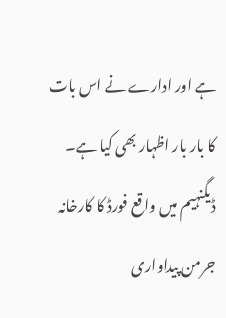ہے اور ادارے نے اس بات کا بار بار اظہار بھی کیا ہے۔ ڈیگنہیم میں واقع فورڈ کا کارخانہ جرمن پیداواری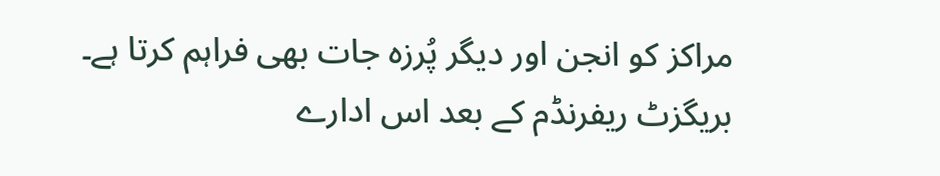مراکز کو انجن اور دیگر پُرزہ جات بھی فراہم کرتا ہے۔ بریگزٹ ریفرنڈم کے بعد اس ادارے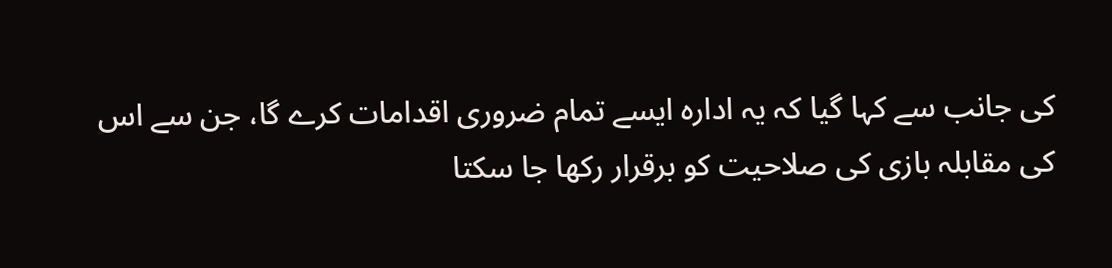کی جانب سے کہا گیا کہ یہ ادارہ ایسے تمام ضروری اقدامات کرے گا، جن سے اس کی مقابلہ بازی کی صلاحیت کو برقرار رکھا جا سکتا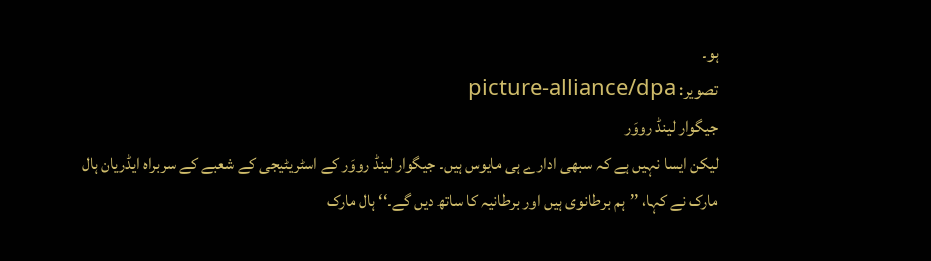ہو۔
تصویر: picture-alliance/dpa
جیگوار لینڈ رووَر
لیکن ایسا نہیں ہے کہ سبھی ادارے ہی مایوس ہیں۔ جیگوار لینڈ رووَر کے اسٹریٹیجی کے شعبے کے سربراہ ایڈریان ہال مارک نے کہا، ’’ہم برطانوی ہیں اور برطانیہ کا ساتھ دیں گے۔‘‘ ہال مارک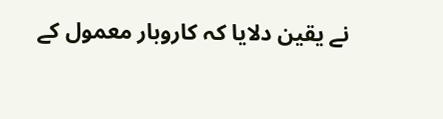نے یقین دلایا کہ کاروبار معمول کے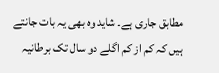مطابق جاری ہے۔ شاید وہ بھی یہ بات جانتے ہیں کہ کم از کم اگلے دو سال تک برطانیہ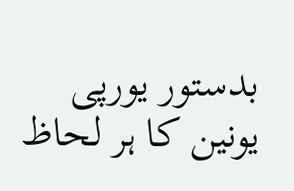بدستور یورپی یونین کا ہر لحاظ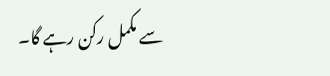سے مکمل رکن رہے گا۔